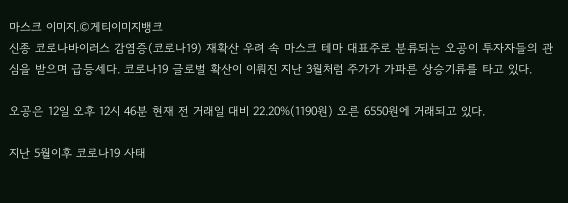마스크 이미지.©게티이미지뱅크
신종 코로나바이러스 감염증(코로나19) 재확산 우려 속 마스크 테마 대표주로 분류되는 오공이 투자자들의 관심을 받으며 급등세다. 코로나19 글로벌 확산이 이뤄진 지난 3월처럼 주가가 가파른 상승기류를 타고 있다.

오공은 12일 오후 12시 46분 현재 전 거래일 대비 22.20%(1190원) 오른 6550원에 거래되고 있다.

지난 5월이후 코로나19 사태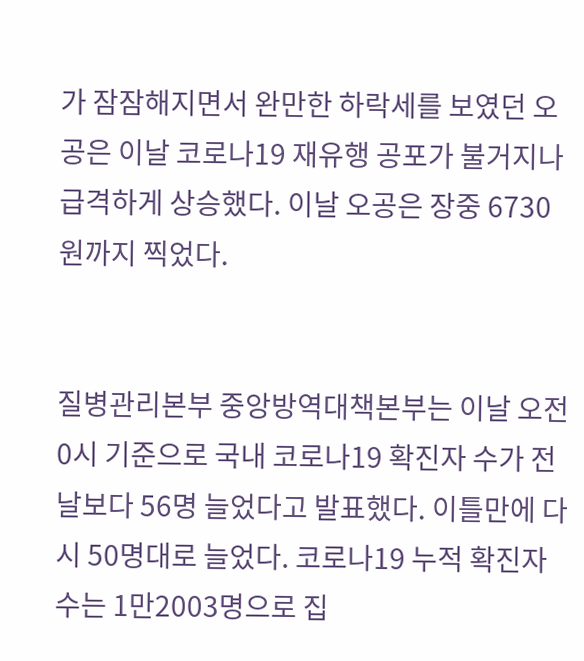가 잠잠해지면서 완만한 하락세를 보였던 오공은 이날 코로나19 재유행 공포가 불거지나 급격하게 상승했다. 이날 오공은 장중 6730원까지 찍었다.


질병관리본부 중앙방역대책본부는 이날 오전 0시 기준으로 국내 코로나19 확진자 수가 전날보다 56명 늘었다고 발표했다. 이틀만에 다시 50명대로 늘었다. 코로나19 누적 확진자수는 1만2003명으로 집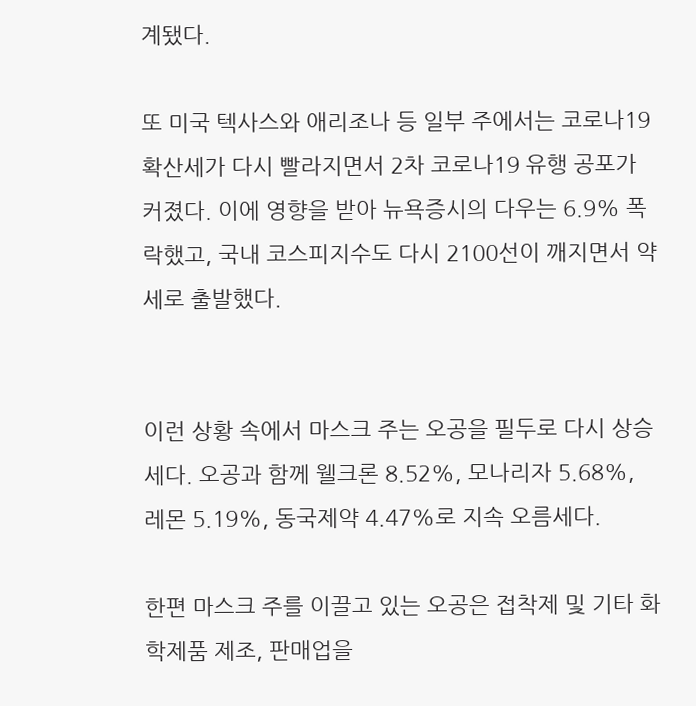계됐다.

또 미국 텍사스와 애리조나 등 일부 주에서는 코로나19 확산세가 다시 빨라지면서 2차 코로나19 유행 공포가 커졌다. 이에 영향을 받아 뉴욕증시의 다우는 6.9% 폭락했고, 국내 코스피지수도 다시 2100선이 깨지면서 약세로 출발했다.


이런 상황 속에서 마스크 주는 오공을 필두로 다시 상승세다. 오공과 함께 웰크론 8.52%, 모나리자 5.68%, 레몬 5.19%, 동국제약 4.47%로 지속 오름세다.

한편 마스크 주를 이끌고 있는 오공은 접착제 및 기타 화학제품 제조, 판매업을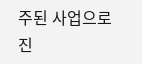주된 사업으로 진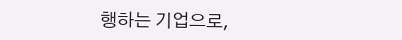행하는 기업으로,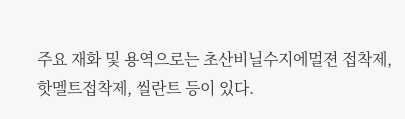주요 재화 및 용역으로는 초산비닐수지에멀젼 접착제, 핫멜트접착제, 씰란트 등이 있다.